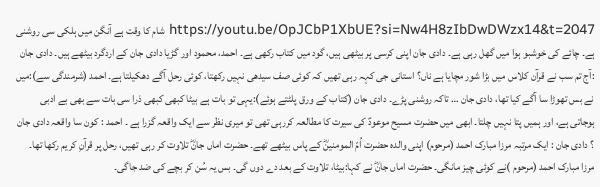https://youtu.be/OpJCbP1XbUE?si=Nw4H8zIbDwDWzx14&t=2047 شام کا وقت ہے آنگن میں ہلکی سی روشنی ہے۔ چائے کی خوشبو ہوا میں گھل رہی ہے۔ دادی جان اپنی کرسی پر بیٹھی ہیں، گود میں کتاب رکھی ہے۔ احمد، محمود اور گڑیا دادی جان کے اردگرد بیٹھے ہیں۔ دادی جان :آج تم سب نے قرآن کلاس میں بڑا شور مچایا ہے ناں؟ استانی جی کہہ رہی تھیں کہ کوئی صف سیدھی نہیں رکھتا، کوئی رحل آگے دھکیلتا ہے۔ احمد (شرمندگی سے):میں نے بس تھوڑا سا آگے کیا تھا، دادی جان … تاکہ روشنی پڑے۔ دادی جان (کتاب کے ورق پلٹتے ہوئے):یہی تو بات ہے بیٹا کبھی کبھی ذرا سی بات سے بھی بے ادبی ہوجاتی ہے، اور ہمیں پتا نہیں چلتا۔ ابھی میں حضرت مسیح موعودؑ کی سیرت کا مطالعہ کررہی تھی تو میری نظر سے ایک واقعہ گزرا ہے ۔ احمد : کون سا واقعہ دادی جان ؟ دادی جان : ایک مرتبہ مرزا مبارک احمد (مرحوم) اپنی والدہ حضرت اُمّ المومنینؓ کے پاس بیٹھے تھے۔ حضرت اماں جانؓ تلاوت کر رہی تھیں، رحل پر قرآنِ کریم رکھا تھا۔ مرزا مبارک احمد (مرحوم )نے کوئی چیز مانگی۔ حضرت اماں جانؓ نے کہا:بیٹا، تلاوت کے بعد دے دوں گی۔ بس یہ سُن کر بچے کی ضد جاگی۔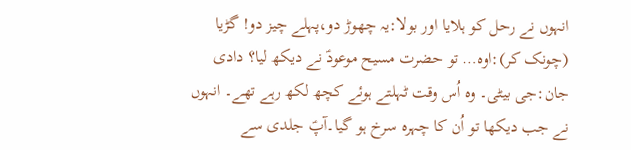انہوں نے رحل کو ہلایا اور بولا:یہ چھوڑ دو،پہلے چیز دو! گڑیا (چونک کر):اوہ… تو حضرت مسیح موعودؑ نے دیکھ لیا؟ دادی جان:جی بیٹی۔ وہ اُس وقت ٹہلتے ہوئے کچھ لکھ رہے تھے۔ انہوں نے جب دیکھا تو اُن کا چہرہ سرخ ہو گیا۔آپؑ جلدی سے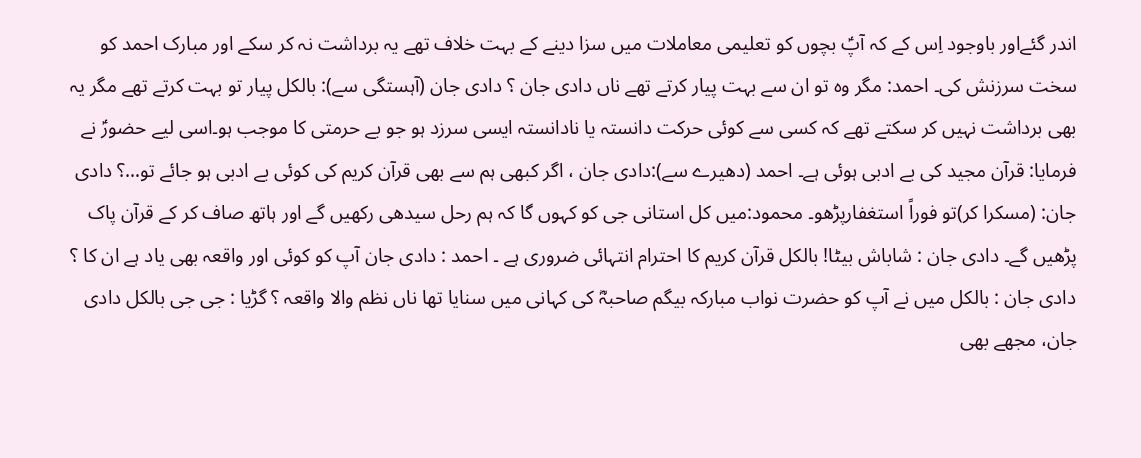اندر گئےاور باوجود اِس کے کہ آپؑ بچوں کو تعلیمی معاملات میں سزا دینے کے بہت خلاف تھے یہ برداشت نہ کر سکے اور مبارک احمد کو سخت سرزنش کی۔ احمد: مگر وہ تو ان سے بہت پیار کرتے تھے ناں دادی جان ؟ دادی جان (آہستگی سے): بالکل پیار تو بہت کرتے تھے مگر یہ بھی برداشت نہیں کر سکتے تھے کہ کسی سے کوئی حرکت دانستہ یا نادانستہ ایسی سرزد ہو جو بے حرمتی کا موجب ہو۔اسی لیے حضورؑ نے فرمایا: قرآن مجید کی بے ادبی ہوئی ہے۔ احمد (دھیرے سے):دادی جان ، اگر کبھی ہم سے بھی قرآن کریم کی کوئی بے ادبی ہو جائے تو…؟ دادی جان: (مسکرا کر)تو فوراً استغفارپڑھو۔ محمود:میں کل استانی جی کو کہوں گا کہ ہم رحل سیدھی رکھیں گے اور ہاتھ صاف کر کے قرآن پاک پڑھیں گے۔ دادی جان : شاباش بیٹا! بالکل قرآن کریم کا احترام انتہائی ضروری ہے ۔ احمد : دادی جان آپ کو کوئی اور واقعہ بھی یاد ہے ان کا ؟ دادی جان : بالکل میں نے آپ کو حضرت نواب مبارکہ بیگم صاحبہؓ کی کہانی میں سنایا تھا ناں نظم والا واقعہ ؟ گڑیا : جی جی بالکل دادی جان، مجھے بھی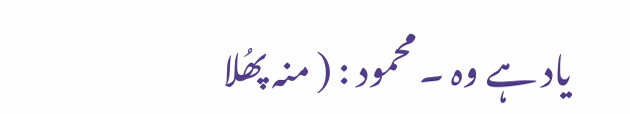یاد ہے وہ ۔ محمود : ( منہ پھُلا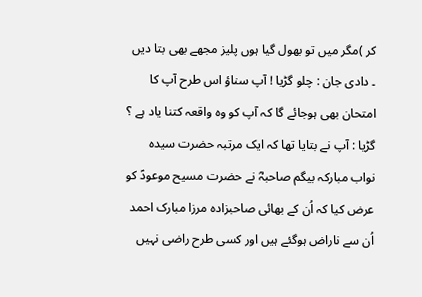کر )مگر میں تو بھول گیا ہوں پلیز مجھے بھی بتا دیں ۔ دادی جان : چلو گڑیا ! آپ سناؤ اس طرح آپ کا امتحان بھی ہوجائے گا کہ آپ کو وہ واقعہ کتنا یاد ہے ؟ گڑیا : آپ نے بتایا تھا کہ ایک مرتبہ حضرت سیدہ نواب مبارکہ بیگم صاحبہؓ نے حضرت مسیح موعودؑ کو عرض کیا کہ اُن کے بھائی صاحبزادہ مرزا مبارک احمد اُن سے ناراض ہوگئے ہیں اور کسی طرح راضی نہیں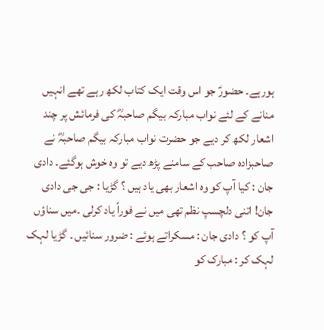ہورہے۔ حضورؑ جو اس وقت ایک کتاب لکھ رہے تھے انہیں منانے کے لئے نواب مبارکہ بیگم صاحبہؓ کی فرمائش پر چند اشعار لکھ کر دیے جو حضرت نواب مبارکہ بیگم صاحبہؓ نے صاحبزادہ صاحب کے سامنے پڑھ دیے تو وہ خوش ہوگئے۔ دادی جان : کیا آپ کو وہ اشعار بھی یاد ہیں ؟ گڑیا : جی جی دادی جان! اتنی دلچسپ نظم تھی میں نے فوراً یاد کرلی ۔میں سناؤں آپ کو ؟ دادی جان : مسکراتے ہوئے : ضرور سنائیں ۔ گڑیا لہک لہک کر : مبارک کو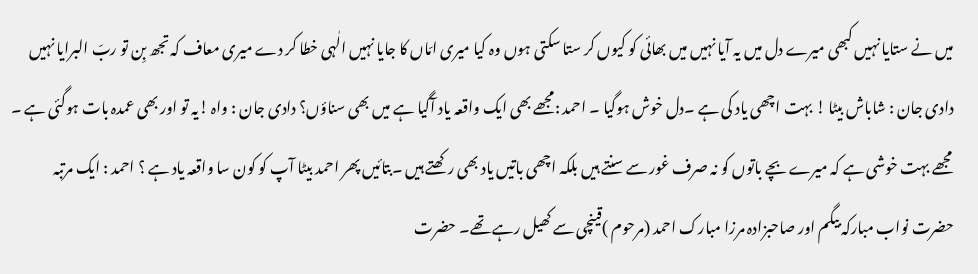میں نے ستایا نہیں کبھی میرے دل میں یہ آیا نہیں میں بھائی کو کیوں کر ستا سکتی ہوں وہ کیا میری امّاں کا جایا نہیں الٰہی خطا کر دے میری معاف کہ تجھ بِن تو ربّ البرایا نہیں دادی جان : شاباش بیٹا ! بہت اچھی یاد کی ہے ۔دل خوش ہوگیا ۔ احمد :مجھے بھی ایک واقعہ یاد آگیا ہے میں بھی سناؤں؟ دادی جان : واہ !یہ تو اور بھی عمدہ بات ہوگئی ہے ۔ مجھے بہت خوشی ہے کہ میرے بچے باتوں کو نہ صرف غور سے سنتے ہیں بلکہ اچھی باتیں یاد بھی رکھتے ہیں ۔بتائیں پھر احمد بیٹا آپ کو کون سا واقعہ یاد ہے ؟ احمد : ایک مرتبہ حضرت نواب مبارکہ بیگم اور صاحبزادہ مرزا مبارک احمد (مرحوم )قینچی سے کھیل رہے تھے۔ حضرت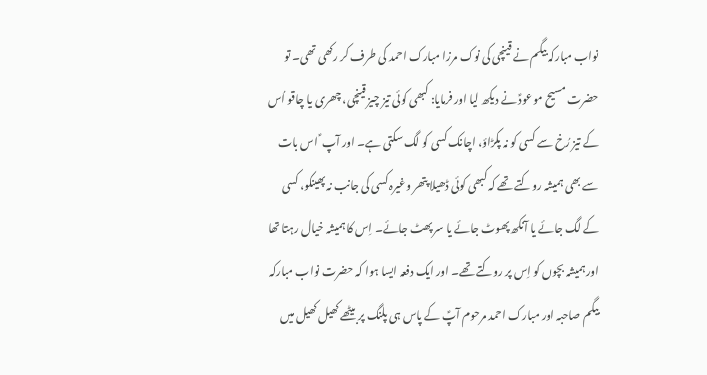نواب مبارکہ بیگم نے قینچی کی نوک مرزا مبارک احمد کی طرف کر رکھی تھی۔ تو حضرت مسیح موعودؑ نے دیکھ لیا اور فرمایا: کبھی کوئی تیز چیز قینچی، چھری یا چاقو اُس کے تیز رُخ سے کسی کو نہ پکڑاؤ، اچانک کسی کو لگ سکتی ہے۔ اور آپ ؑ اس بات سے بھی ہمیشہ روکتے تھے کہ کبھی کوئی ڈھیلا پتھر وغیرہ کسی کی جانب نہ پھینکو، کسی کے لگ جائے یا آنکھ پھوٹ جائے یا سر پھٹ جائے۔ اِس کا ہمیشہ خیال رہتا تھا اور ہمیشہ بچوں کو اِس پر روکتے تھے۔ اور ایک دفعہ ایسا ہوا کہ حضرت نواب مبارکہ بیگم صاحبہ اور مبارک احمد مرحوم آپؑ کے پاس ہی پلنگ پر بیٹھے کھیل کھیل میں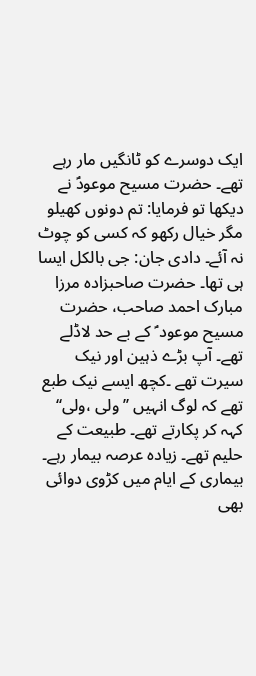ایک دوسرے کو ٹانگیں مار رہے تھے۔ حضرت مسیح موعودؑ نے دیکھا تو فرمایا: تم دونوں کھیلو مگر خیال رکھو کہ کسی کو چوٹ نہ آئے۔ دادی جان: جی بالکل ایسا ہی تھا۔ حضرت صاحبزادہ مرزا مبارک احمد صاحب، حضرت مسیح موعود ؑ کے بے حد لاڈلے تھے۔ آپ بڑے ذہین اور نیک سیرت تھے ۔کچھ ایسے نیک طبع تھے کہ لوگ انہیں ’’ولی ،ولی‘‘ کہہ کر پکارتے تھے۔ طبیعت کے حلیم تھے۔ زیادہ عرصہ بیمار رہے۔ بیماری کے ایام میں کڑوی دوائی بھی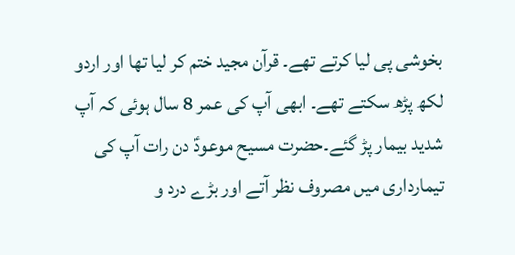بخوشی پی لیا کرتے تھے۔ قرآن مجید ختم کر لیا تھا اور اردو لکھ پڑھ سکتے تھے۔ ابھی آپ کی عمر 8 سال ہوئی کہ آپ شدید بیمار پڑ گئے۔حضرت مسیح موعودؑ دن رات آپ کی تیمارداری میں مصروف نظر آتے اور بڑے درد و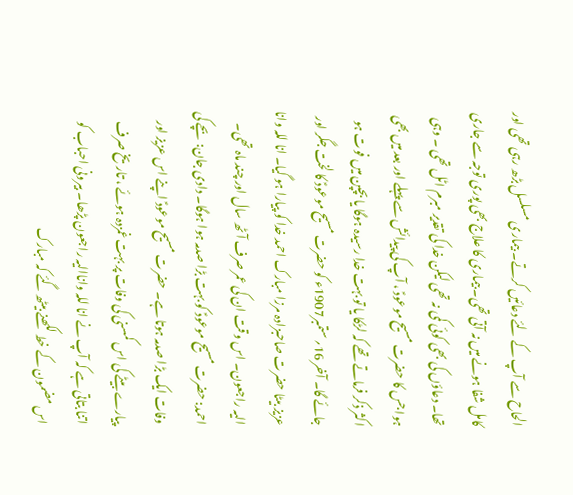الحاح سے آپ کے لئے دعائیں کرتے۔ بیماری مسلسل بڑھ رہی تھی اور کامل شفا ہونے میں نہ آتی تھی۔ بیماری کا علاج بھی پوری توجہ سے جاری تھا۔ دعاؤں کی بھی کوئی کمی نہ تھی لیکن خدا کی تقدیر مبرم اٹل تھی ۔ وہی ہوا جس کا حضرت مسیح موعودؑ ، آپ کی پیدائش سے پہلے اور بعد میں بھی اکثر ذکر فرماتے تھے کہ لڑکا یا تو بہت خدا رسیدہ ہوگا یا بچپن میں فوت ہو جائے گا۔ آخر 16؍ستمبر1907ء کو حضرت مسیح موعودؑ کا لخت جگر اور عزیز بیٹا حضرت صاحبزادہ مرزا مبارک احمد خدا کو پیارا ہو گیا۔ انا للہ وانا الیہ راجعون۔ اس وقت ان کی عمر صرف آٹھ سال اور چند ماہ تھی۔ احمد: حضرت مسیح موعودؑ کو بہت بڑا صدمہ ہوا ہوگا۔ دادی جان: بچے کی وفات ایک بڑا صدمہ ہوتا ہے۔ حضرت مسیح موعودؑ اپنے اس عزیز اور پیارے بیٹے کی اس کمسنی کی وفات پر بہت غمزدہ ہوئے ، تاریخ صرف اتنا بتاتی ہے کہ آپ نے انا للہ واناالیہ راجعون پڑھا۔ بیرونی احباب کو اس مضمون کے خط لکھنے بیٹھ گئے کہ مبارک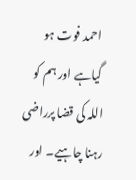احمد فوت ہو گیاہے اور ہم کو اللہ کی قضا پرراضی رہنا چاہیے۔ اور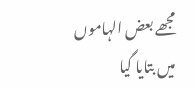مجھے بعض الہاموں میں بتایا گیا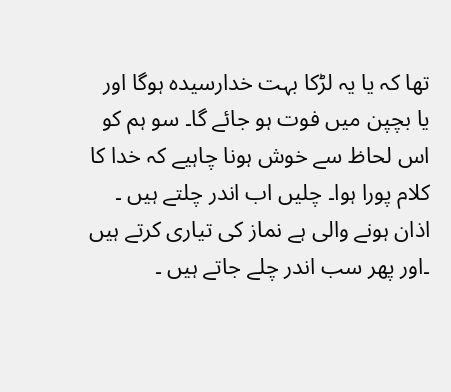تھا کہ یا یہ لڑکا بہت خدارسیدہ ہوگا اور یا بچپن میں فوت ہو جائے گا۔ سو ہم کو اس لحاظ سے خوش ہونا چاہیے کہ خدا کا کلام پورا ہوا۔ چلیں اب اندر چلتے ہیں ۔ اذان ہونے والی ہے نماز کی تیاری کرتے ہیں ۔اور پھر سب اندر چلے جاتے ہیں ۔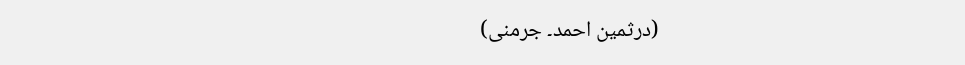(درثمین احمد۔ جرمنی)